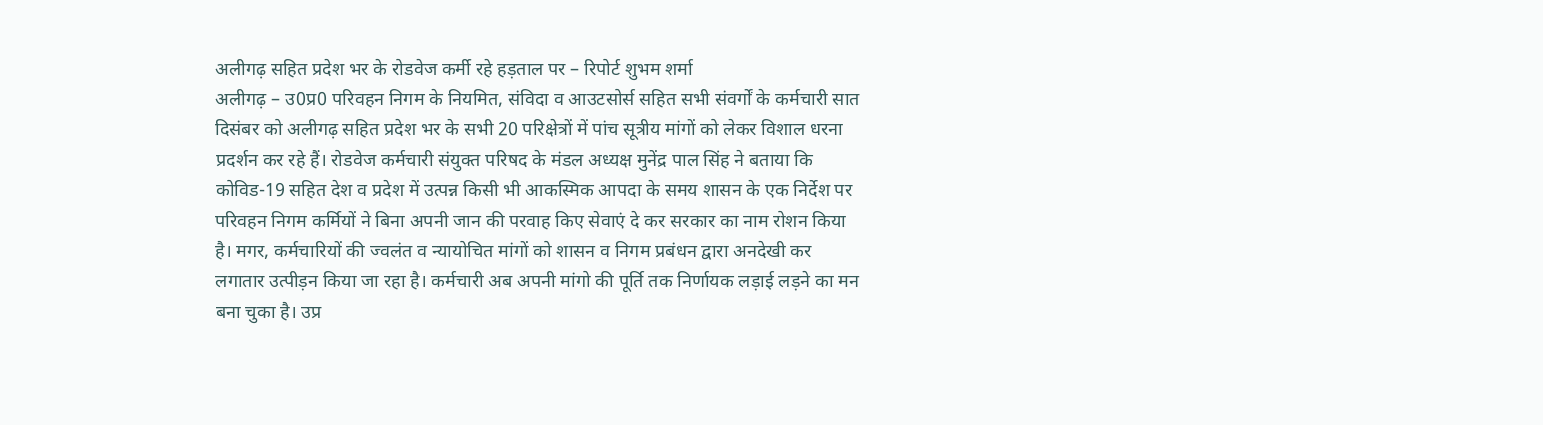अलीगढ़ सहित प्रदेश भर के रोडवेज कर्मी रहे हड़ताल पर – रिपोर्ट शुभम शर्मा
अलीगढ़ – उ0प्र0 परिवहन निगम के नियमित, संविदा व आउटसोर्स सहित सभी संवर्गों के कर्मचारी सात दिसंबर को अलीगढ़ सहित प्रदेश भर के सभी 20 परिक्षेत्रों में पांच सूत्रीय मांगों को लेकर विशाल धरना प्रदर्शन कर रहे हैं। रोडवेज कर्मचारी संयुक्त परिषद के मंडल अध्यक्ष मुनेंद्र पाल सिंह ने बताया कि कोविड-19 सहित देश व प्रदेश में उत्पन्न किसी भी आकस्मिक आपदा के समय शासन के एक निर्देश पर परिवहन निगम कर्मियों ने बिना अपनी जान की परवाह किए सेवाएं दे कर सरकार का नाम रोशन किया है। मगर, कर्मचारियों की ज्वलंत व न्यायोचित मांगों को शासन व निगम प्रबंधन द्वारा अनदेखी कर लगातार उत्पीड़न किया जा रहा है। कर्मचारी अब अपनी मांगो की पूर्ति तक निर्णायक लड़ाई लड़ने का मन बना चुका है। उप्र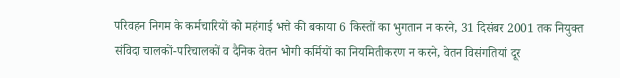परिवहन निगम के कर्मचारियों को महंगाई भत्ते की बकाया 6 किस्तों का भुगतान न करने, 31 दिसंबर 2001 तक नियुक्त संविदा चालकों-परिचालकों व दैनिक वेतन भोगी कर्मियों का नियमितीकरण न करने, वेतन विसंगतियां दूर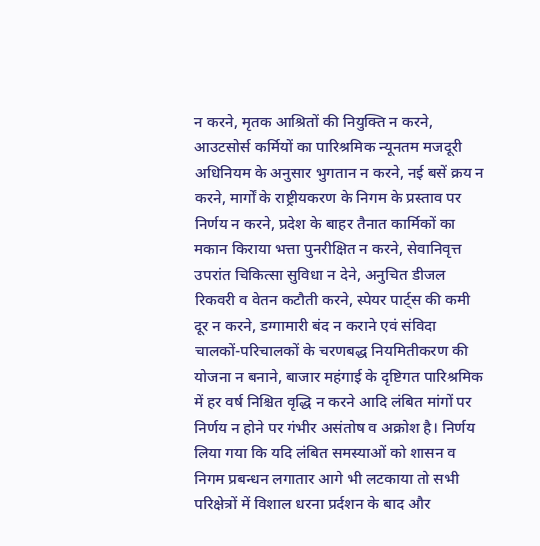न करने, मृतक आश्रितों की नियुक्ति न करने, आउटसोर्स कर्मियों का पारिश्रमिक न्यूनतम मजदूरी अधिनियम के अनुसार भुगतान न करने, नई बसें क्रय न करने, मार्गों के राष्ट्रीयकरण के निगम के प्रस्ताव पर निर्णय न करने, प्रदेश के बाहर तैनात कार्मिकों का मकान किराया भत्ता पुनरीक्षित न करने, सेवानिवृत्त उपरांत चिकित्सा सुविधा न देने, अनुचित डीजल रिकवरी व वेतन कटौती करने, स्पेयर पार्ट्स की कमी दूर न करने, डग्गामारी बंद न कराने एवं संविदा चालकों-परिचालकों के चरणबद्ध नियमितीकरण की योजना न बनाने, बाजार महंगाई के दृष्टिगत पारिश्रमिक में हर वर्ष निश्चित वृद्धि न करने आदि लंबित मांगों पर निर्णय न होने पर गंभीर असंतोष व अक्रोश है। निर्णय लिया गया कि यदि लंबित समस्याओं को शासन व निगम प्रबन्धन लगातार आगे भी लटकाया तो सभी परिक्षेत्रों में विशाल धरना प्रर्दशन के बाद और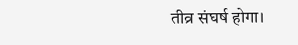तीव्र संघर्ष होगा।